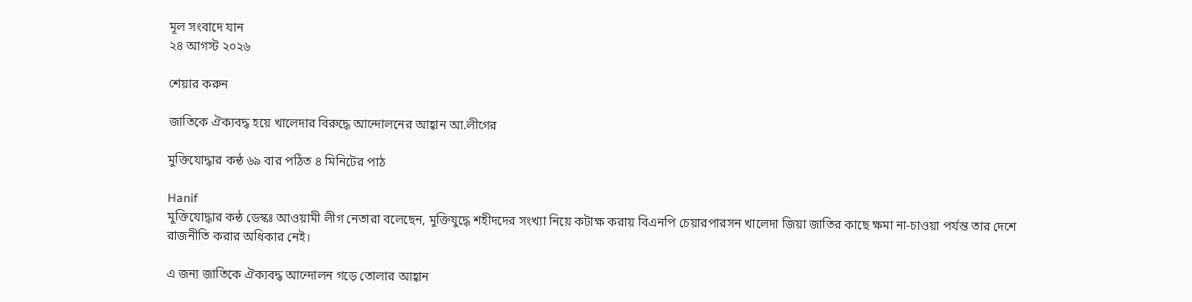মূল সংবাদে যান
২৪ আগস্ট ২০২৬

শেয়ার করুন

জাতিকে ঐক্যবদ্ধ হয়ে খালেদার বিরুদ্ধে আন্দোলনের আহ্বান আ.লীগের

মুক্তিযোদ্ধার কন্ঠ ৬৯ বার পঠিত ৪ মিনিটের পাঠ

Hanif
মুক্তিযোদ্ধার কন্ঠ ডেস্কঃ আওয়ামী লীগ নেতারা বলেছেন, মুক্তিযুদ্ধে শহীদদের সংখ্যা নিয়ে কটাক্ষ করায় বিএনপি চেয়ারপারসন খালেদা জিয়া জাতির কাছে ক্ষমা না-চাওয়া পর্যন্ত তার দেশে রাজনীতি করার অধিকার নেই।

এ জন্য জাতিকে ঐক্যবদ্ধ আন্দোলন গড়ে তোলার আহ্বান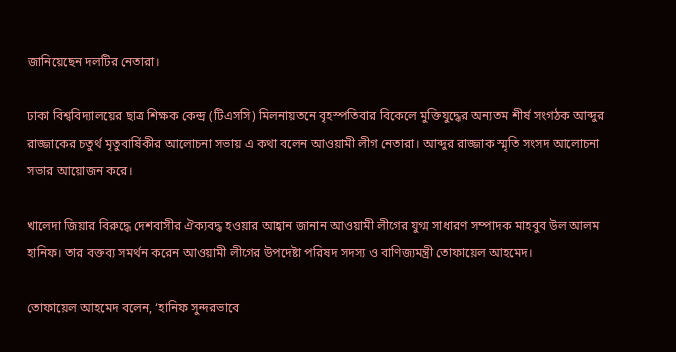জানিয়েছেন দলটির নেতারা।

ঢাকা বিশ্ববিদ্যালয়ের ছাত্র শিক্ষক কেন্দ্র (টিএসসি) মিলনায়তনে বৃহস্পতিবার বিকেলে মুক্তিযুদ্ধের অন্যতম শীর্ষ সংগঠক আব্দুর রাজ্জাকের চতুর্থ মৃতুবার্ষিকীর আলোচনা সভায় এ কথা বলেন আওয়ামী লীগ নেতারা। আব্দুর রাজ্জাক স্মৃতি সংসদ আলোচনা সভার আয়োজন করে।

খালেদা জিয়ার বিরুদ্ধে দেশবাসীর ঐক্যবদ্ধ হওয়ার আহ্বান জানান আওয়ামী লীগের যুগ্ম সাধারণ সম্পাদক মাহবুব উল আলম হানিফ। তার বক্তব্য সমর্থন করেন আওয়ামী লীগের উপদেষ্টা পরিষদ সদস্য ও বাণিজ্যমন্ত্রী তোফায়েল আহমেদ।

তোফায়েল আহমেদ বলেন, ‘হানিফ সুন্দরভাবে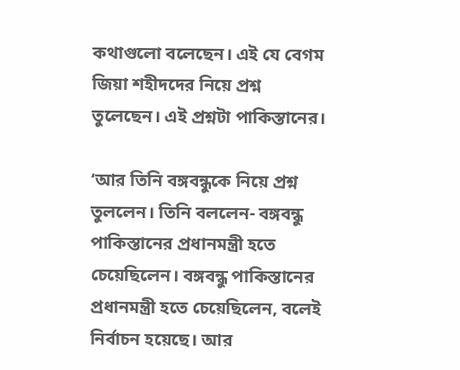কথাগুলো বলেছেন। এই যে বেগম জিয়া শহীদদের নিয়ে প্রশ্ন তুলেছেন। এই প্রশ্নটা পাকিস্তানের।

‘আর তিনি বঙ্গবন্ধুকে নিয়ে প্রশ্ন তুললেন। তিনি বললেন- বঙ্গবন্ধু পাকিস্তানের প্রধানমন্ত্রী হতে চেয়েছিলেন। বঙ্গবন্ধু পাকিস্তানের প্রধানমন্ত্রী হতে চেয়েছিলেন, বলেই নির্বাচন হয়েছে। আর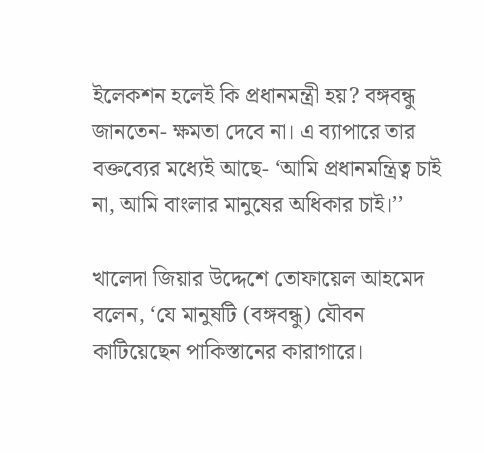ইলেকশন হলেই কি প্রধানমন্ত্রী হয়? বঙ্গবন্ধু জানতেন- ক্ষমতা দেবে না। এ ব্যাপারে তার বক্তব্যের মধ্যেই আছে- ‘আমি প্রধানমন্ত্রিত্ব চাই না, আমি বাংলার মানুষের অধিকার চাই।’’

খালেদা জিয়ার উদ্দেশে তোফায়েল আহমেদ বলেন, ‘যে মানুষটি (বঙ্গবন্ধু) যৌবন কাটিয়েছেন পাকিস্তানের কারাগারে।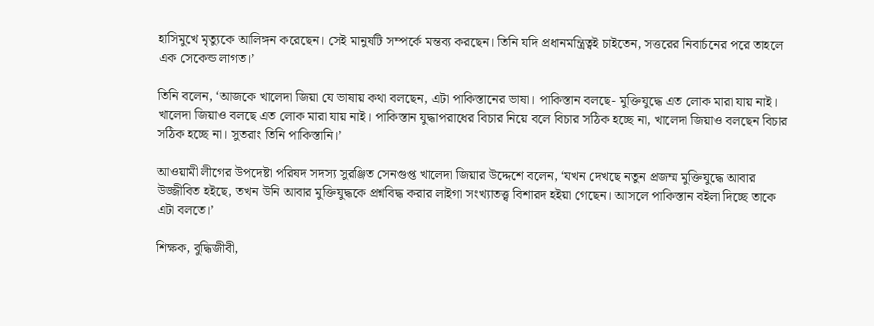হাসিমুখে মৃত্যুকে আলিঙ্গন করেছেন। সেই মানুষটি সম্পর্কে মন্তব্য করছেন। তিনি যদি প্রধানমন্ত্রিত্বই চাইতেন, সত্তরের নিবার্চনের পরে তাহলে এক সেকেন্ড লাগত।’

তিনি বলেন, ‘আজকে খালেদা জিয়া যে ভাষায় কথা বলছেন, এটা পাকিস্তানের ভাষা। পাকিস্তান বলছে- মুক্তিযুদ্ধে এত লোক মারা যায় নাই। খালেদা জিয়াও বলছে এত লোক মারা যায় নাই। পাকিস্তান যুদ্ধাপরাধের বিচার নিয়ে বলে বিচার সঠিক হচ্ছে না, খালেদা জিয়াও বলছেন বিচার সঠিক হচ্ছে না। সুতরাং তিনি পাকিস্তানি।’

আওয়ামী লীগের উপদেষ্টা পরিষদ সদস্য সুরঞ্জিত সেনগুপ্ত খালেদা জিয়ার উদ্দেশে বলেন, ‘যখন দেখছে নতুন প্রজম্ম মুক্তিযুদ্ধে আবার উজ্জীবিত হইছে, তখন উনি আবার মুক্তিযুদ্ধকে প্রশ্নবিদ্ধ করার লাইগা সংখ্যাতত্ত্ব বিশারদ হইয়া গেছেন। আসলে পাকিস্তান বইলা দিচ্ছে তাকে এটা বলতে।’

শিক্ষক, বুদ্ধিজীবী,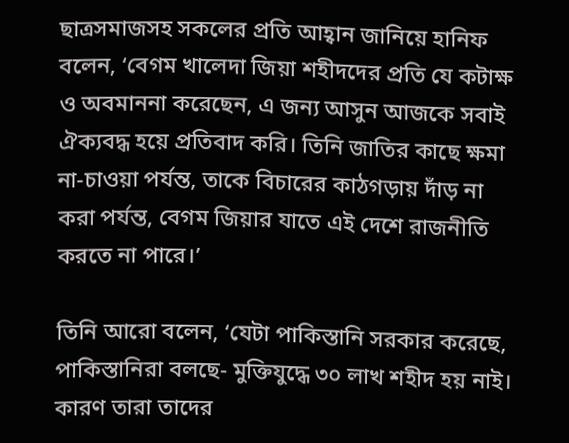ছাত্রসমাজসহ সকলের প্রতি আহ্বান জানিয়ে হানিফ বলেন, ‘বেগম খালেদা জিয়া শহীদদের প্রতি যে কটাক্ষ ও অবমাননা করেছেন, এ জন্য আসুন আজকে সবাই ঐক্যবদ্ধ হয়ে প্রতিবাদ করি। তিনি জাতির কাছে ক্ষমা না-চাওয়া পর্যন্ত, তাকে বিচারের কাঠগড়ায় দাঁড় না করা পর্যন্ত, বেগম জিয়ার যাতে এই দেশে রাজনীতি করতে না পারে।’

তিনি আরো বলেন, ‘যেটা পাকিস্তানি সরকার করেছে, পাকিস্তানিরা বলছে- মুক্তিযুদ্ধে ৩০ লাখ শহীদ হয় নাই। কারণ তারা তাদের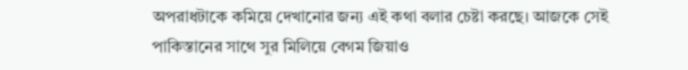অপরাধটাকে কমিয়ে দেখানোর জন্য এই কথা বলার চেষ্টা করছে। আজকে সেই পাকিস্তানের সাথে সুর মিলিয়ে বেগম জিয়াও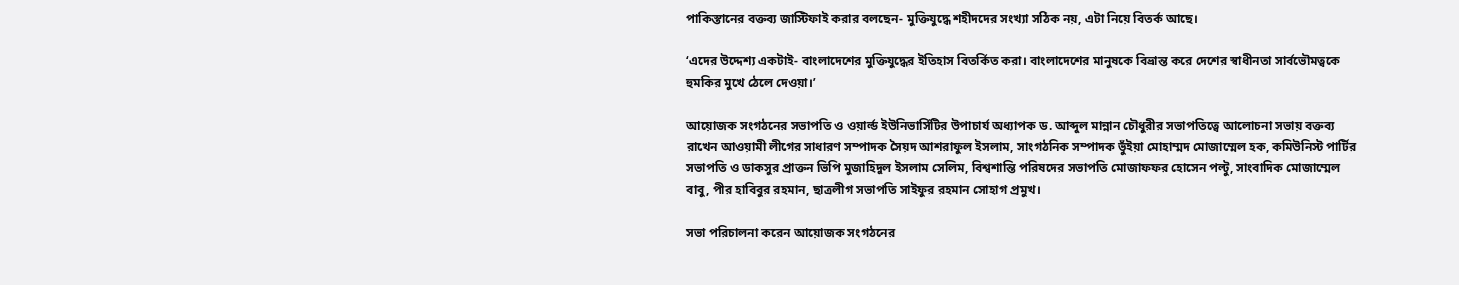পাকিস্তানের বক্তব্য জাস্টিফাই করার বলছেন- মুক্তিযুদ্ধে শহীদদের সংখ্যা সঠিক নয়, এটা নিয়ে বিতর্ক আছে।

‘এদের উদ্দেশ্য একটাই- বাংলাদেশের মুক্তিযুদ্ধের ইতিহাস বিতর্কিত করা। বাংলাদেশের মানুষকে বিভ্রান্ত করে দেশের স্বাধীনতা সার্বভৌমত্বকে হুমকির মুখে ঠেলে দেওয়া।’

আয়োজক সংগঠনের সভাপতি ও ওয়ার্ল্ড ইউনিভার্সিটির উপাচার্য অধ্যাপক ড. আব্দুল মান্নান চৌধুরীর সভাপতিত্বে আলোচনা সভায় বক্তব্য রাখেন আওয়ামী লীগের সাধারণ সম্পাদক সৈয়দ আশরাফুল ইসলাম, সাংগঠনিক সম্পাদক ভুঁইয়া মোহাম্মদ মোজাম্মেল হক, কমিউনিস্ট পার্টির সভাপতি ও ডাকসুর প্রাক্তন ভিপি মুজাহিদুল ইসলাম সেলিম, বিশ্বশান্তি পরিষদের সভাপতি মোজাফফর হোসেন পল্টু, সাংবাদিক মোজাম্মেল বাবু, পীর হাবিবুর রহমান, ছাত্রলীগ সভাপতি সাইফুর রহমান সোহাগ প্রমুখ।

সভা পরিচালনা করেন আয়োজক সংগঠনের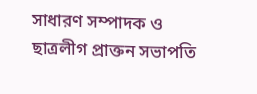সাধারণ সম্পাদক ও ছাত্রলীগ প্রাক্তন সভাপতি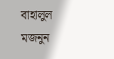বাহালুল মজনুন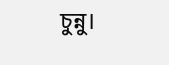চুন্নু।